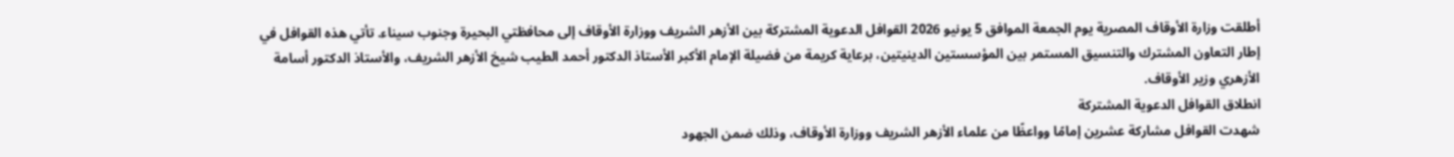أطلقت وزارة الأوقاف المصرية يوم الجمعة الموافق 5 يونيو 2026 القوافل الدعوية المشتركة بين الأزهر الشريف ووزارة الأوقاف إلى محافظتي البحيرة وجنوب سيناء. تأتي هذه القوافل في إطار التعاون المشترك والتنسيق المستمر بين المؤسستين الدينيتين، برعاية كريمة من فضيلة الإمام الأكبر الأستاذ الدكتور أحمد الطيب شيخ الأزهر الشريف، والأستاذ الدكتور أسامة الأزهري وزير الأوقاف.
انطلاق القوافل الدعوية المشتركة
شهدت القوافل مشاركة عشرين إمامًا وواعظًا من علماء الأزهر الشريف ووزارة الأوقاف، وذلك ضمن الجهود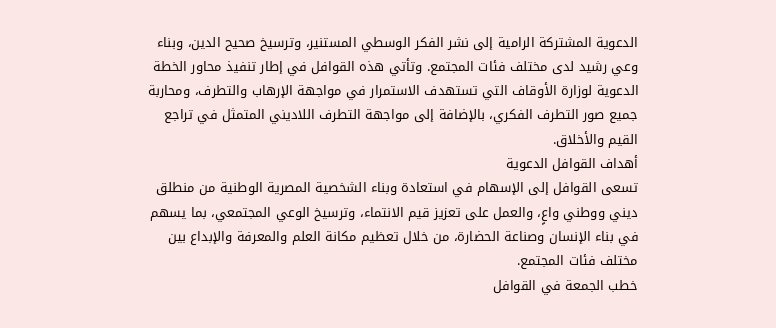الدعوية المشتركة الرامية إلى نشر الفكر الوسطي المستنير، وترسيخ صحيح الدين، وبناء وعي رشيد لدى مختلف فئات المجتمع. وتأتي هذه القوافل في إطار تنفيذ محاور الخطة الدعوية لوزارة الأوقاف التي تستهدف الاستمرار في مواجهة الإرهاب والتطرف، ومحاربة جميع صور التطرف الفكري، بالإضافة إلى مواجهة التطرف اللاديني المتمثل في تراجع القيم والأخلاق.
أهداف القوافل الدعوية
تسعى القوافل إلى الإسهام في استعادة وبناء الشخصية المصرية الوطنية من منطلق ديني ووطني واعٍ، والعمل على تعزيز قيم الانتماء، وترسيخ الوعي المجتمعي، بما يسهم في بناء الإنسان وصناعة الحضارة، من خلال تعظيم مكانة العلم والمعرفة والإبداع بين مختلف فئات المجتمع.
خطب الجمعة في القوافل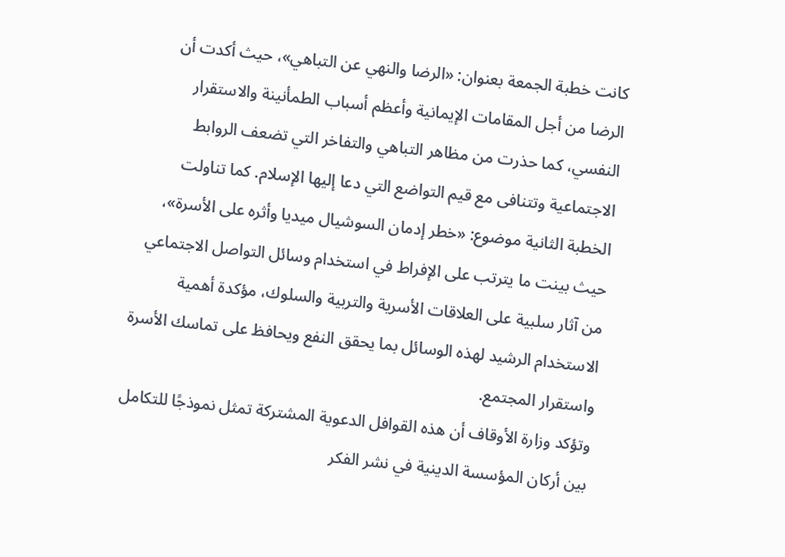كانت خطبة الجمعة بعنوان: «الرضا والنهي عن التباهي»، حيث أكدت أن الرضا من أجل المقامات الإيمانية وأعظم أسباب الطمأنينة والاستقرار النفسي، كما حذرت من مظاهر التباهي والتفاخر التي تضعف الروابط الاجتماعية وتتنافى مع قيم التواضع التي دعا إليها الإسلام. كما تناولت الخطبة الثانية موضوع: «خطر إدمان السوشيال ميديا وأثره على الأسرة»، حيث بينت ما يترتب على الإفراط في استخدام وسائل التواصل الاجتماعي من آثار سلبية على العلاقات الأسرية والتربية والسلوك، مؤكدة أهمية الاستخدام الرشيد لهذه الوسائل بما يحقق النفع ويحافظ على تماسك الأسرة واستقرار المجتمع.
وتؤكد وزارة الأوقاف أن هذه القوافل الدعوية المشتركة تمثل نموذجًا للتكامل بين أركان المؤسسة الدينية في نشر الفكر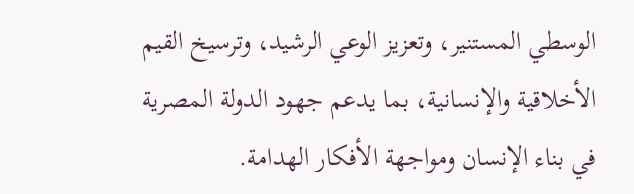الوسطي المستنير، وتعزيز الوعي الرشيد، وترسيخ القيم الأخلاقية والإنسانية، بما يدعم جهود الدولة المصرية في بناء الإنسان ومواجهة الأفكار الهدامة.